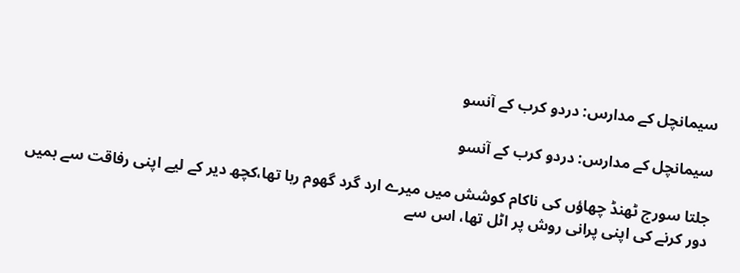سیمانچل کے مدارس: دردو کرب کے آنسو

سیمانچل کے مدارس: دردو کرب کے آنسو

جلتا سورج ٹھنڈ چھاؤں کی ناکام کوشش میں میرے ارد گرد گھوم رہا تھا،کچھ دیر کے لیے اپنی رفاقت سے ہمیں دور کرنے کی اپنی پرانی روش پر اٹل تھا، اس سے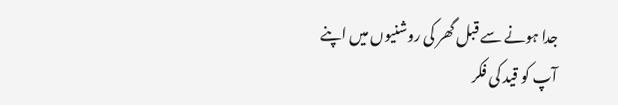جدا ہونے سے قبل گھر کی روشنیوں میں اپنے آپ کو قید کی فکر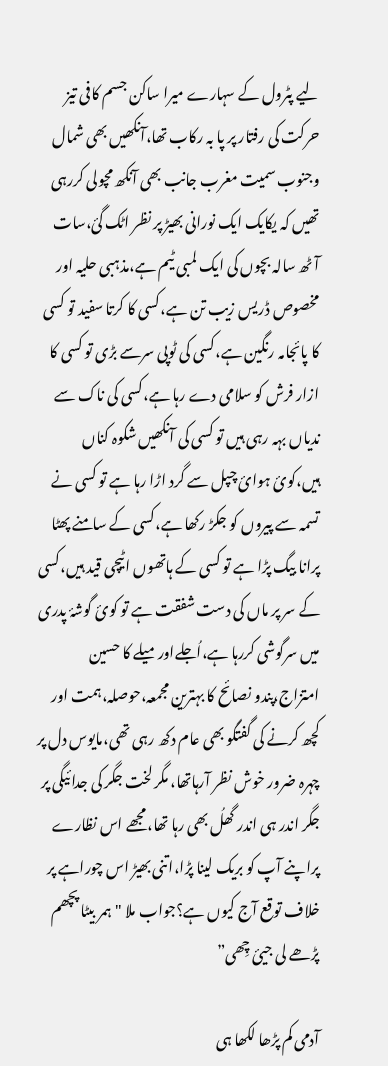لیے پٹرول کے سہارے میرا ساکن جسم کافی تیز حرکت کی رفتار پر پا بہ رکاب تھا،آنکھیں بھی شمال وجنوب سمیت مغرب جانب بھی آنکھ مچولی کررہی تھیں کہ یکایک ایک نورانی بھیڑ پر نظر اٹک گئ،سات آٹھ سالہ بچوں کی ایک لمبی ٹیم ہے،مذہبی حلیہ اور مخصوص ڈریس زیب تن ہے،کسی کا کرتا سفید تو کسی کا پائجامہ رنگین ہے،کسی کی ٹوپی سرسے بڑی تو کسی کا ازار فرش کو سلامی دے رہا ہے،کسی کی ناک سے ندیاں بہہ رہی ہیں تو کسی کی آنکھیں شکوہ کناں ہیں،کوئ ہوائ چپل سے گرد اڑا رہا ہے تو کسی نے تسمہ سے پیروں کو جکڑ رکھا ہے،کسی کے سامنے پھٹا پرانا بیگ پڑا ہے تو کسی کے ہاتھوں اٹیچی قید ہیں،کسی کے سر پر ماں کی دست شفقت ہے تو کوئ گوشۂ پدری میں سرگوشی کررہا ہے،اُجلےاورمیلے کا حسین امتزاج،پندو نصائح کا بہترین مجمعہ،حوصلہ،ہمت اور کچھ کرنے کی گفتگو بھی عام دکھ رہی تھی،مایوس دل پر چہرہ ضرور خوش نظر آرہاتھا، مگر لخت جگر کی جدائیگی پر جگر اندر ہی اندر گھلُ بھی رہا تھا،مجھے اس نظارے پراپنے آپ کو بریک لینا پڑا،اتنی بھیڑ اس چوراہے پر خلاف توقع آج کیوں ہے؟جواب ملا "ہمر بیٹا پچھم پڑھے لی جیئ چِھی”

آدمی کم پڑھا لکھا ہی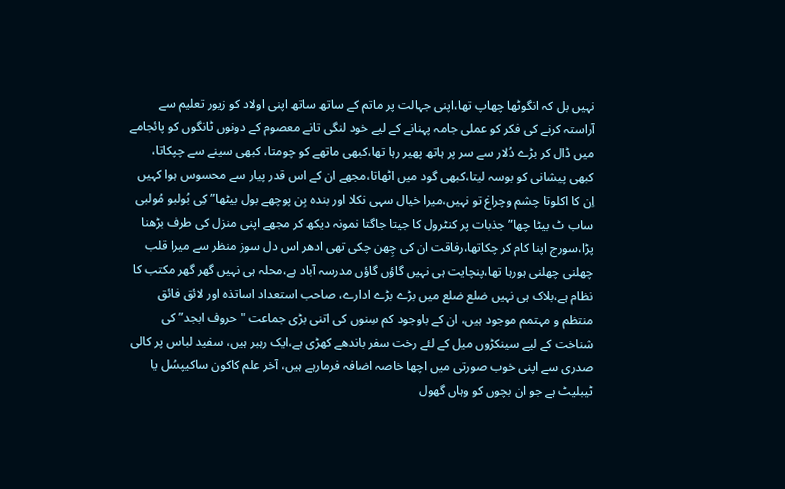نہیں بل کہ انگوٹھا چھاپ تھا،اپنی جہالت پر ماتم کے ساتھ ساتھ اپنی اولاد کو زیور تعلیم سے آراستہ کرنے کی فکر کو عملی جامہ پہنانے کے لیے خود لنگی تانے معصوم کے دونوں ٹانگوں کو پائجامے میں ڈال کر بڑے دُلار سے سر پر ہاتھ پھیر رہا تھا،کبھی ماتھے کو چومتا، کبھی سینے سے چپکاتا، کبھی پیشانی کو بوسہ لیتا،کبھی گود میں اٹھاتا،مجھے ان کے اس قدر پیار سے محسوس ہوا کہیں اِن کا اکلوتا چشم وچراغ تو نہیں،میرا خیال سہی نکلا اور بندہ بِن پوچھے بول بیٹھا”کِی بُولبو مُولبی ساب ٹ بیٹا چھا” جذبات پر کنٹرول کا جیتا جاگتا نمونہ دیکھ کر مجھے اپنی منزل کی طرف بڑھنا پڑا،سورج اپنا کام کر چکاتھا،رفاقت ان کی چِھن چکی تھی ادھر اس دل سوز منظر سے میرا قلب چھلنی چھلنی ہورہا تھا،پنچایت ہی نہیں گاؤں گاؤں مدرسہ آباد ہے،محلہ ہی نہیں گھر گھر مکتب کا نظام ہے،بلاک ہی نہیں ضلع ضلع میں بڑے بڑے ادارے، صاحب استعداد اساتذہ اور لائق فائق منتظم و مہتمم موجود ہیں، ان کے باوجود کم سِنوں کی اتنی بڑی جماعت "حروف ابجد” کی شناخت کے لیے سینکڑوں میل کے لئے رخت سفر باندھے کھڑی ہے،ایک رہبر ہیں، سفید لباس پر کالی صدری سے اپنی خوب صورتی میں اچھا خاصہ اضافہ فرمارہے ہیں، آخر علم کاکون ساکیپسُل یا ٹیبلیٹ ہے جو ان بچوں کو وہاں گھول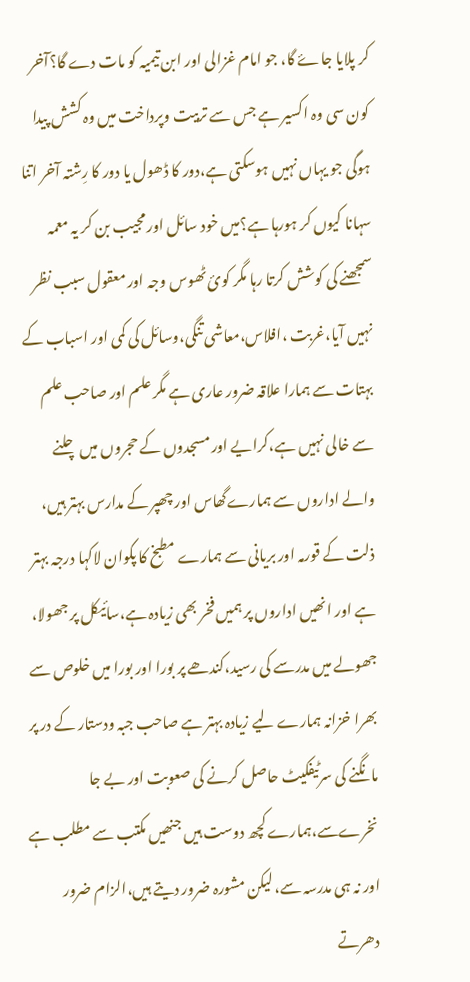کر پلایا جاۓ گا، جو امام غزالی اور ابن تیمیہ کو مات دے گا؟آخر کون سی وہ اکسیر ہے جس سے تربیت وپرداخت میں وہ کشش پیدا ہوگی جو یہاں نہیں ہوسکتی ہے،دور کا ڈھول یا دور کا رِشتہ آخر اتنا سہانا کیوں کر ہورہا ہے؟میں خود سائل اور مجیب بن کر یہ معمہ سمجھنے کی کوشش کرتا رہا مگر کوئ ٹھوس وجہ اور معقول سبب نظر نہیں آیا،غربت ،افلاس،معاشی تنگی،وسائل کی کمی اور اسباب کے بہتات سے ہمارا علاقہ ضرور عاری ہے مگر علم اور صاحب علم سے خالی نہیں ہے،کرایے اور مسجدوں کے حجروں میں چلنے والے اداروں سے ہمارےگھاس اور چھپر کے مدارس بہتر ہیں، ذلت کے قورمہ اور بریانی سے ہمارے مطبخ کا پکوان لاکہا درجہ بہتر ہے اور انھیں اداروں پر ہمیں فخر بھی زیادہ ہے،سائیکل پر جھولا، جھولے میں مدرسے کی رسید،کندھے پر بورا اور بورا میں خلوص سے بھرا خزانہ ہمارے لیے زیادہ بہتر ہے صاحب جبہ ودستار کے در پر مانگنے کی سرٹیفکیٹ حاصل کرنے کی صعوبت اور بے جا نخرےسے،ہمارے کچھ دوست ہیں جنھیں مکتب سے مطلب ہے اور نہ ہی مدرسہ سے، لیکن مشورہ ضرور دیتے ہیں،الزام ضرور دھرتے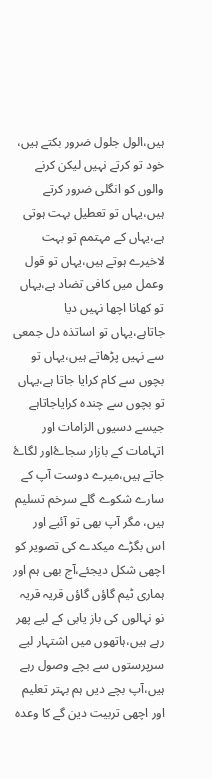ہیں،الول جلول ضرور بکتے ہیں، خود تو کرتے نہیں لیکن کرنے والوں کو انگلی ضرور کرتے ہیں،یہاں تو تعطیل بہت ہوتی ہے،یہاں کے مہتمم تو بہت لاخیرے ہوتے ہیں،یہاں تو قول وعمل میں کافی تضاد ہے،یہاں تو کھانا اچھا نہیں دیا جاتاہے،یہاں تو اساتذہ دل جمعی سے نہیں پڑھاتے ہیں،یہاں تو بچوں سے کام کرایا جاتا ہے،یہاں تو بچوں سے چندہ کرایاجاتاہے جیسے دسیوں الزامات اور اتہامات کے بازار سجاۓاور لگاۓ جاتے ہیں،میرے دوست آپ کے سارے شکوے گلے سرخم تسلیم ہیں، مگر آپ بھی تو آئیے اور اس بگڑے میکدے کی تصویر کو اچھی شکل دیجئے،آج بھی ہم اور ہماری ٹیم گاؤں گاؤں قریہ قریہ نو نہالوں کی باز یابی کے لیے پھر رہے ہیں،ہاتھوں میں اشتہار لیے سرپرستوں سے بچے وصول رہے ہیں،آپ بچے دیں ہم بہتر تعلیم اور اچھی تربیت دین گے کا وعدہ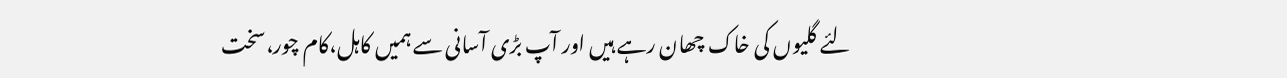لئے گلیوں کی خاک چھان رہے ہیں اور آپ بڑی آسانی سے ہمیں کاہل،کام چور،سخت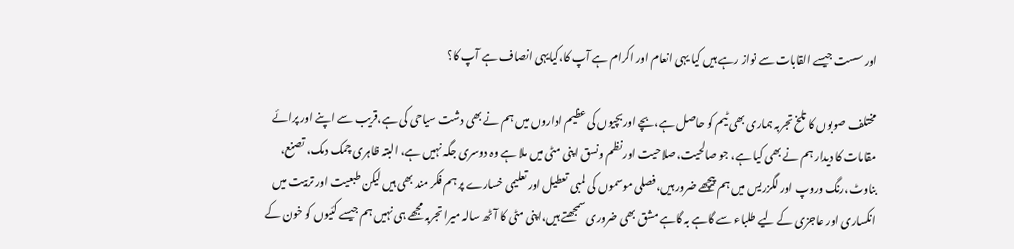اور سست جیسے القابات سے نواز رہے ہیں کیا یہی انعام اور اکرام ہے آپ کا،کیایہی انصاف ہے آپ کا؟

مختلف صوبوں کا تلخ تجربہ ہماری بھی ٹیم کو حاصل ہے،بچے اوربچیوں کی عظیم اداروں میں ہم نے بھی دشت سیاحی کی ہے،قریب سے اپنے اور پرائے مقامات کا دیدار ہم نے بھی کیا ہے، جو صالحیت،صلاحیت اور نظم ونسق اپنی مٹی میں ملا ہے وہ دوسری جگہ نہیں ہے، البتہ ظاہری چمک دمک، تصنع، بناوٹ،رنگ وروپ اور لگزریس میں ہم پیچھے ضرور ہیں،فصلی موسموں کی لمبی تعطیل اور تعلیمی خسارے پر ہم فکر مند بھی ہیں لیکن طبعیت اور تربیت میں انکساری اور عاجزی کے لیے طلباء سے گاہے بہ گاہے مشق بھی ضروری سمجھتے ہیں،اپنی مٹی کا آٹھ سالہ میرا تجربہ مجھے ہی نہیں ہم جیسے کئیوں کو خون کے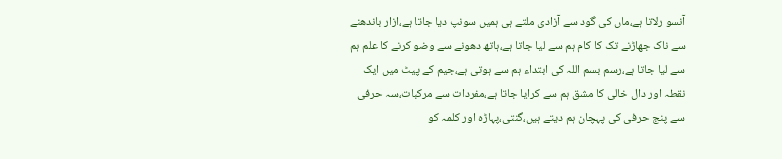آنسو رلاتا ہے،ماں کی گود سے آزادی ملتے ہی ہمیں سونپ دیا جاتا ہے،ازار باندھنے سے ناک جھاڑنے تک کا کام ہم سے لیا جاتا ہے،ہاتھ دھونے سے وضو کرنے کا علم ہم سے لیا جاتا ہے،رسم بسم اللہ کی ابتداء ہم سے ہوتی ہے،جیم کے پیٹ میں ایک نقطہ اور دال خالی کا مشق ہم سے کرایا جاتا ہے،مفردات سے مرکبات،سہ حرفی سے پنج حرفی کی پہچان ہم دیتے ہیں،گنتی،پہاڑہ اور کلمہ کو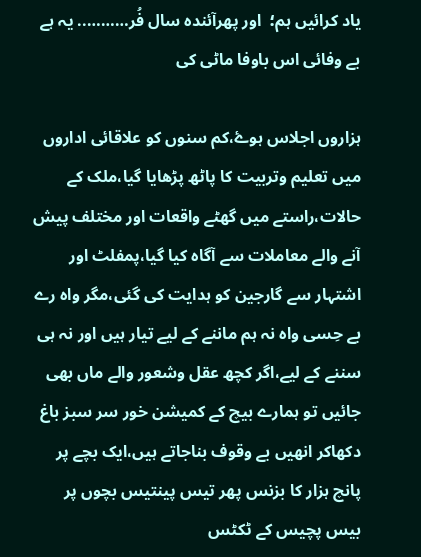یاد کرائیں ہم؛  اور پھرآئندہ سال فُر……….. یہ ہے بے وفائی اس باوفا ماٹی کی

ہزاروں اجلاس ہوۓ،کم سنوں کو علاقائی اداروں میں تعلیم وتربیت کا پاٹھ پڑھایا گیا،ملک کے حالات،راستے میں گھٹے واقعات اور مختلف پیش آنے والے معاملات سے آگاہ کیا گیا،پمفلٹ اور اشتہار سے گارجین کو ہدایت کی گئی،مگر واہ رے بے حِسی واہ نہ ہم ماننے کے لیے تیار ہیں اور نہ ہی سننے کے لیے،اگر کچھ عقل وشعور والے ماں بھی جائیں تو ہمارے بیچ کے کمیشن خور سر سبز باغ دکھاکر انھیں بے وقوف بناجاتے ہیں،ایک بچے پر پانچ ہزار کا بزنس پھر تیس پینتیس بچوں پر بیس پچیس کے ٹکٹس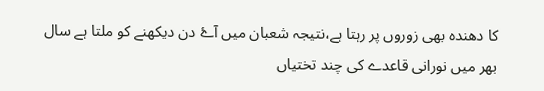کا دھندہ بھی زوروں پر رہتا ہے،نتیجہ شعبان میں آۓ دن دیکھنے کو ملتا ہے سال بھر میں نورانی قاعدے کی چند تختیاں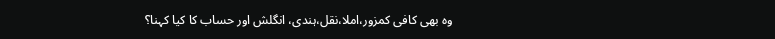وہ بھی کافی کمزور،املا،نقل،ہندی، انگلش اور حساب کا کیا کہنا؟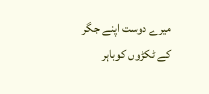میرے دوست اپنے جگر کے ٹکڑوں کوباہر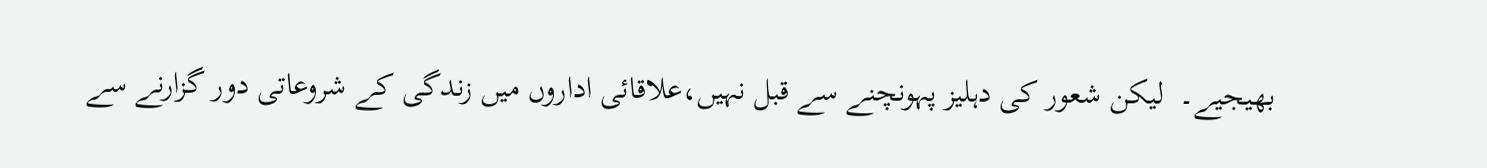بھیجیے۔  لیکن شعور کی دہلیز پہونچنے سے قبل نہیں،علاقائی اداروں میں زندگی کے شروعاتی دور گزارنے سے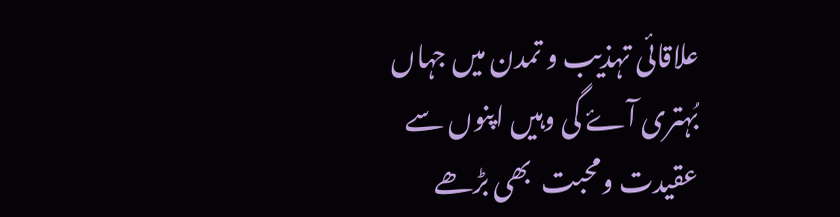علاقائی تہذیب و تمدن میں جہاں بُہتری آۓ گی وہیں اپنوں سے عقیدت ومحبت  بھی بڑھے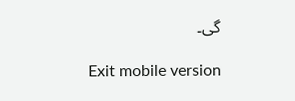گی۔

Exit mobile version